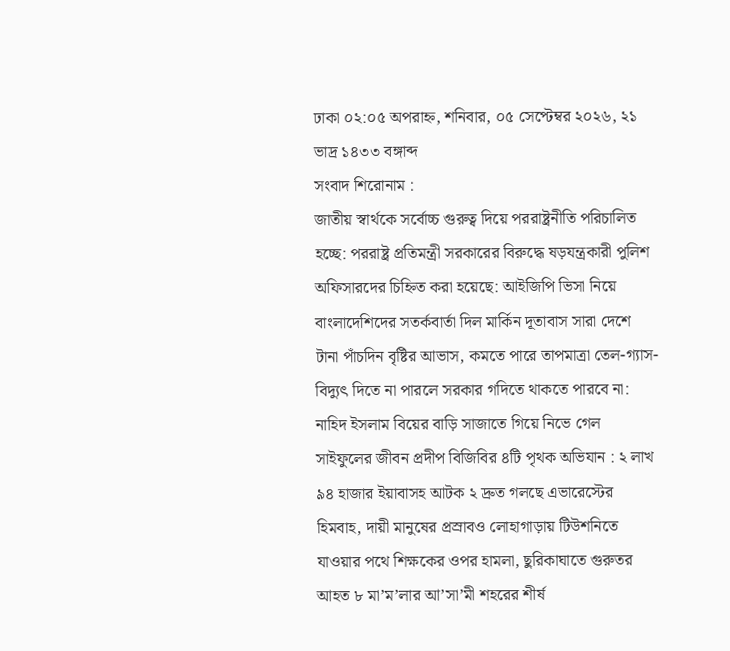ঢাকা ০২:০৫ অপরাহ্ন, শনিবার, ০৫ সেপ্টেম্বর ২০২৬, ২১ ভাদ্র ১৪৩৩ বঙ্গাব্দ
সংবাদ শিরোনাম :
জাতীয় স্বার্থকে সর্বোচ্চ গুরুত্ব দিয়ে পররাষ্ট্রনীতি পরিচালিত হচ্ছে: পররাষ্ট্র প্রতিমন্ত্রী সরকারের বিরুদ্ধে ষড়যন্ত্রকারী পুলিশ অফিসারদের চিহ্নিত করা হয়েছে: আইজিপি ভিসা নিয়ে বাংলাদেশিদের সতর্কবার্তা দিল মার্কিন দূতাবাস সারা দেশে টানা পাঁচদিন বৃষ্টির আভাস, কমতে পারে তাপমাত্রা তেল-গ্যাস-বিদ্যুৎ দিতে না পারলে সরকার গদিতে থাকতে পারবে না: নাহিদ ইসলাম বিয়ের বাড়ি সাজাতে গিয়ে নিভে গেল সাইফুলের জীবন প্রদীপ বিজিবির ৪টি পৃথক অভিযান : ২ লাখ ৯৪ হাজার ইয়াবাসহ আটক ২ দ্রুত গলছে এভারেস্টের হিমবাহ, দায়ী মানুষের প্রস্রাবও লোহাগাড়ায় টিউশনিতে যাওয়ার পথে শিক্ষকের ওপর হামলা, ছুরিকাঘাতে গুরুতর আহত ৮ মা’ম’লার আ’সা’মী শহরের শীর্ষ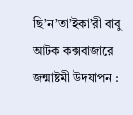ছি’ন’তা’ইকা’রী বাবু আটক কক্সবাজারে জন্মাষ্টমী উদযাপন :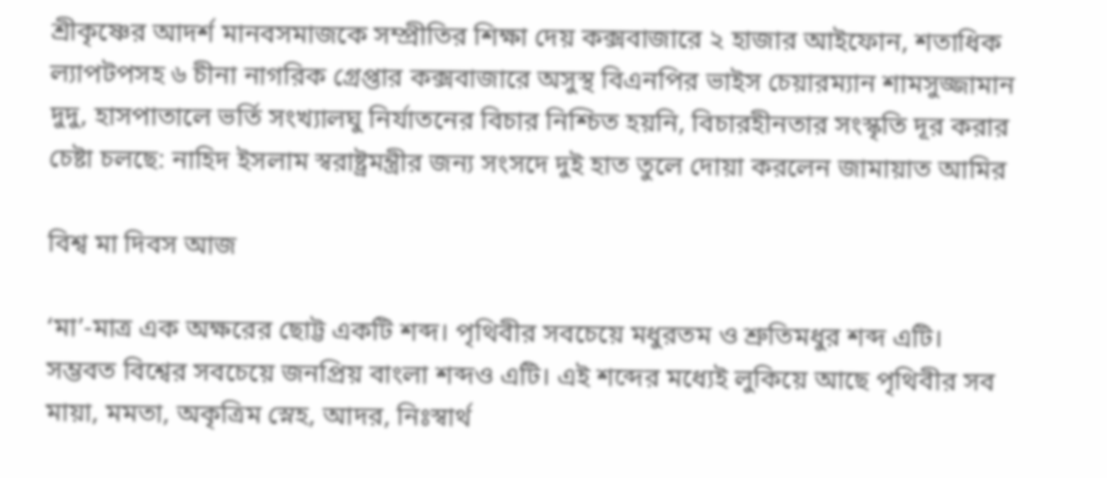শ্রীকৃষ্ণের আদর্শ মানবসমাজকে সম্প্রীতির শিক্ষা দেয় কক্সবাজারে ২ হাজার আইফোন, শতাধিক ল্যাপটপসহ ৬ চীনা নাগরিক গ্রেপ্তার কক্সবাজারে অসুস্থ বিএনপির ভাইস চেয়ারম্যান শামসুজ্জামান দুদু, হাসপাতালে ভর্তি সংখ্যালঘু নির্যাতনের বিচার নিশ্চিত হয়নি, বিচারহীনতার সংস্কৃতি দূর করার চেষ্টা চলছে: নাহিদ ইসলাম স্বরাষ্ট্রমন্ত্রীর জন্য সংসদে দুই হাত তুলে দোয়া করলেন জামায়াত আমির

বিশ্ব মা দিবস আজ

‘মা’-মাত্র এক অক্ষরের ছোট্ট একটি শব্দ। পৃথিবীর সবচেয়ে মধুরতম ও শ্রুতিমধুর শব্দ এটি। সম্ভবত বিশ্বের সবচেয়ে জনপ্রিয় বাংলা শব্দও এটি। এই শব্দের মধ্যেই লুকিয়ে আছে পৃথিবীর সব মায়া, মমতা, অকৃত্রিম স্নেহ, আদর, নিঃস্বার্থ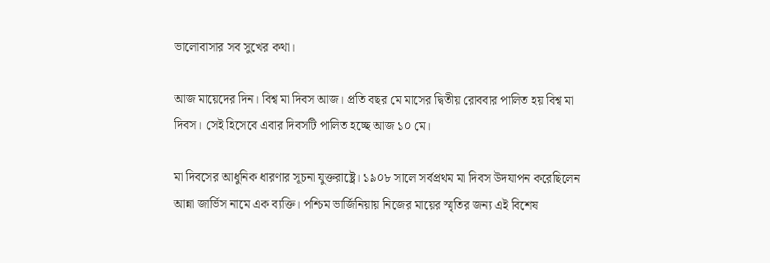ভালোবাসার সব সুখের কথা।

আজ মায়েদের দিন। বিশ্ব মা দিবস আজ। প্রতি বছর মে মাসের দ্বিতীয় রোববার পালিত হয় বিশ্ব মা দিবস। সেই হিসেবে এবার দিবসটি পালিত হচ্ছে আজ ১০ মে।

মা দিবসের আধুনিক ধারণার সূচনা যুক্তরাষ্ট্রে। ১৯০৮ সালে সর্বপ্রথম মা দিবস উদযাপন করেছিলেন আন্না জার্ভিস নামে এক ব্যক্তি। পশ্চিম ভার্জিনিয়ায় নিজের মায়ের স্মৃতির জন্য এই বিশেষ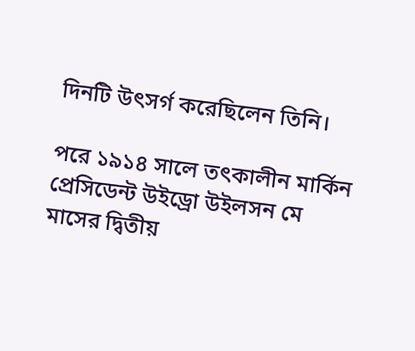দিনটি উৎসর্গ করেছিলেন তিনি।

পরে ১৯১৪ সালে তৎকালীন মার্কিন প্রেসিডেন্ট উইড্রো উইলসন মে মাসের দ্বিতীয়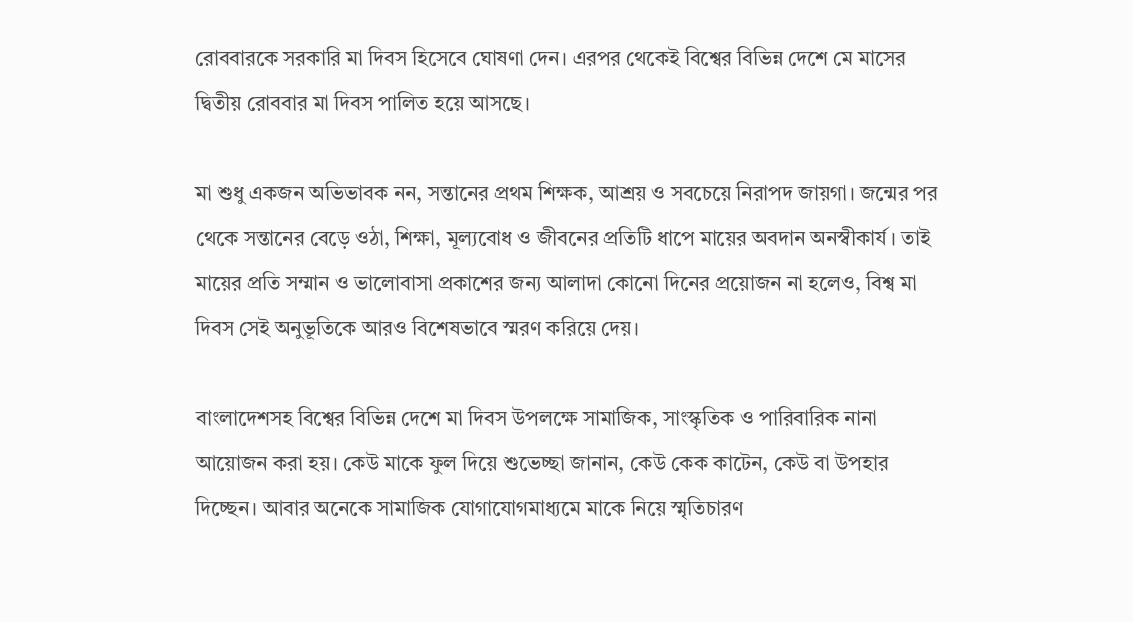রোববারকে সরকারি মা দিবস হিসেবে ঘোষণা দেন। এরপর থেকেই বিশ্বের বিভিন্ন দেশে মে মাসের দ্বিতীয় রোববার মা দিবস পালিত হয়ে আসছে।

মা শুধু একজন অভিভাবক নন, সন্তানের প্রথম শিক্ষক, আশ্রয় ও সবচেয়ে নিরাপদ জায়গা। জন্মের পর থেকে সন্তানের বেড়ে ওঠা, শিক্ষা, মূল্যবোধ ও জীবনের প্রতিটি ধাপে মায়ের অবদান অনস্বীকার্য। তাই মায়ের প্রতি সম্মান ও ভালোবাসা প্রকাশের জন্য আলাদা কোনো দিনের প্রয়োজন না হলেও, বিশ্ব মা দিবস সেই অনুভূতিকে আরও বিশেষভাবে স্মরণ করিয়ে দেয়।

বাংলাদেশসহ বিশ্বের বিভিন্ন দেশে মা দিবস উপলক্ষে সামাজিক, সাংস্কৃতিক ও পারিবারিক নানা আয়োজন করা হয়। কেউ মাকে ফুল দিয়ে শুভেচ্ছা জানান, কেউ কেক কাটেন, কেউ বা উপহার দিচ্ছেন। আবার অনেকে সামাজিক যোগাযোগমাধ্যমে মাকে নিয়ে স্মৃতিচারণ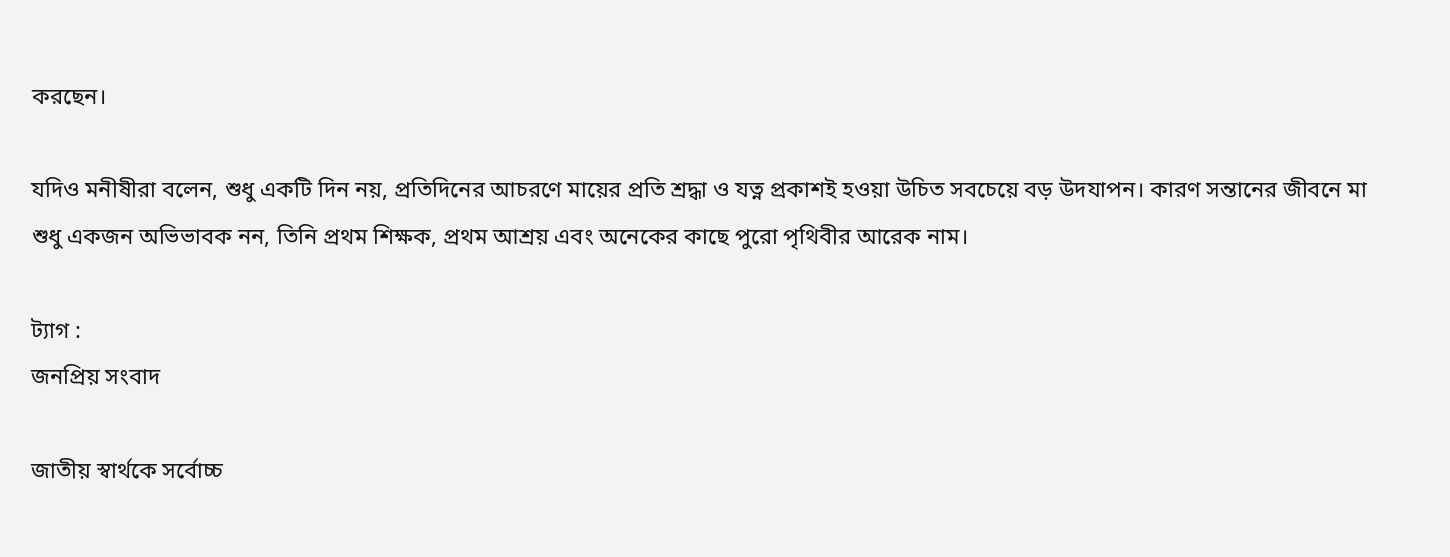করছেন।

যদিও মনীষীরা বলেন, শুধু একটি দিন নয়, প্রতিদিনের আচরণে মায়ের প্রতি শ্রদ্ধা ও যত্ন প্রকাশই হওয়া উচিত সবচেয়ে বড় উদযাপন। কারণ সন্তানের জীবনে মা শুধু একজন অভিভাবক নন, তিনি প্রথম শিক্ষক, প্রথম আশ্রয় এবং অনেকের কাছে পুরো পৃথিবীর আরেক নাম।

ট্যাগ :
জনপ্রিয় সংবাদ

জাতীয় স্বার্থকে সর্বোচ্চ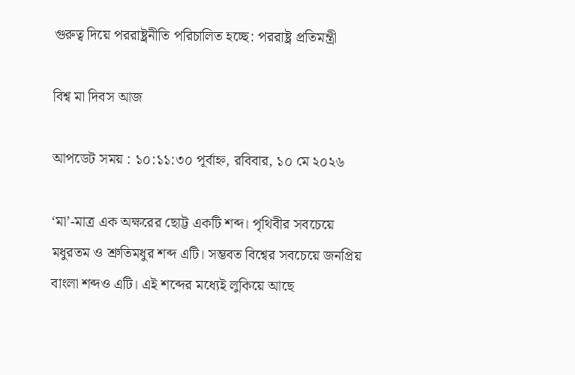গুরুত্ব দিয়ে পররাষ্ট্রনীতি পরিচালিত হচ্ছে: পররাষ্ট্র প্রতিমন্ত্রী

বিশ্ব মা দিবস আজ

আপডেট সময় : ১০:১১:৩০ পূর্বাহ্ন, রবিবার, ১০ মে ২০২৬

‘মা’-মাত্র এক অক্ষরের ছোট্ট একটি শব্দ। পৃথিবীর সবচেয়ে মধুরতম ও শ্রুতিমধুর শব্দ এটি। সম্ভবত বিশ্বের সবচেয়ে জনপ্রিয় বাংলা শব্দও এটি। এই শব্দের মধ্যেই লুকিয়ে আছে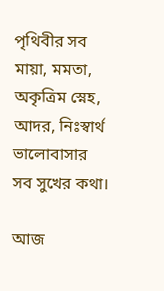পৃথিবীর সব মায়া, মমতা, অকৃত্রিম স্নেহ, আদর, নিঃস্বার্থ ভালোবাসার সব সুখের কথা।

আজ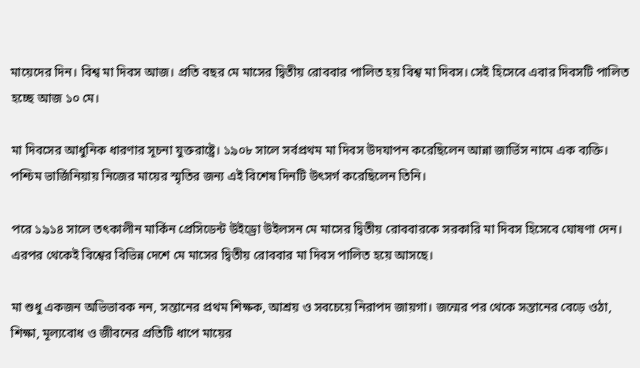মায়েদের দিন। বিশ্ব মা দিবস আজ। প্রতি বছর মে মাসের দ্বিতীয় রোববার পালিত হয় বিশ্ব মা দিবস। সেই হিসেবে এবার দিবসটি পালিত হচ্ছে আজ ১০ মে।

মা দিবসের আধুনিক ধারণার সূচনা যুক্তরাষ্ট্রে। ১৯০৮ সালে সর্বপ্রথম মা দিবস উদযাপন করেছিলেন আন্না জার্ভিস নামে এক ব্যক্তি। পশ্চিম ভার্জিনিয়ায় নিজের মায়ের স্মৃতির জন্য এই বিশেষ দিনটি উৎসর্গ করেছিলেন তিনি।

পরে ১৯১৪ সালে তৎকালীন মার্কিন প্রেসিডেন্ট উইড্রো উইলসন মে মাসের দ্বিতীয় রোববারকে সরকারি মা দিবস হিসেবে ঘোষণা দেন। এরপর থেকেই বিশ্বের বিভিন্ন দেশে মে মাসের দ্বিতীয় রোববার মা দিবস পালিত হয়ে আসছে।

মা শুধু একজন অভিভাবক নন, সন্তানের প্রথম শিক্ষক, আশ্রয় ও সবচেয়ে নিরাপদ জায়গা। জন্মের পর থেকে সন্তানের বেড়ে ওঠা, শিক্ষা, মূল্যবোধ ও জীবনের প্রতিটি ধাপে মায়ের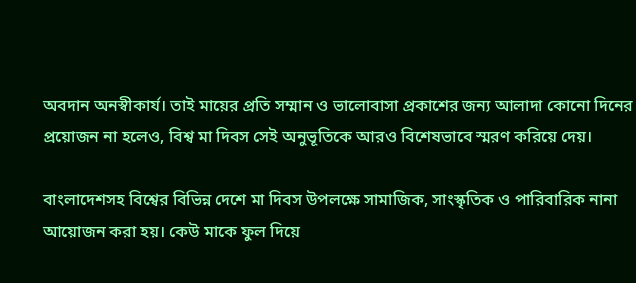অবদান অনস্বীকার্য। তাই মায়ের প্রতি সম্মান ও ভালোবাসা প্রকাশের জন্য আলাদা কোনো দিনের প্রয়োজন না হলেও, বিশ্ব মা দিবস সেই অনুভূতিকে আরও বিশেষভাবে স্মরণ করিয়ে দেয়।

বাংলাদেশসহ বিশ্বের বিভিন্ন দেশে মা দিবস উপলক্ষে সামাজিক, সাংস্কৃতিক ও পারিবারিক নানা আয়োজন করা হয়। কেউ মাকে ফুল দিয়ে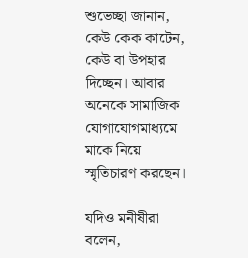শুভেচ্ছা জানান, কেউ কেক কাটেন, কেউ বা উপহার দিচ্ছেন। আবার অনেকে সামাজিক যোগাযোগমাধ্যমে মাকে নিয়ে স্মৃতিচারণ করছেন।

যদিও মনীষীরা বলেন,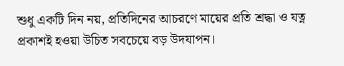শুধু একটি দিন নয়, প্রতিদিনের আচরণে মায়ের প্রতি শ্রদ্ধা ও যত্ন প্রকাশই হওয়া উচিত সবচেয়ে বড় উদযাপন।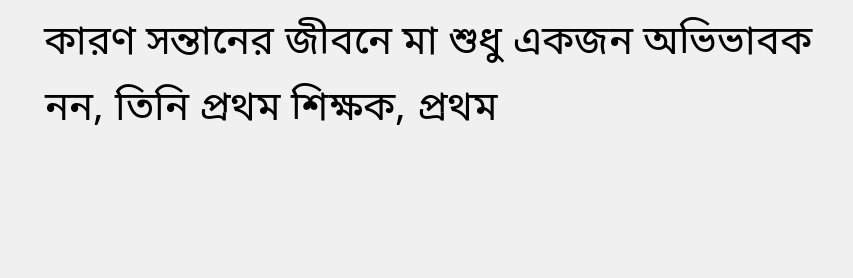কারণ সন্তানের জীবনে মা শুধু একজন অভিভাবক নন, তিনি প্রথম শিক্ষক, প্রথম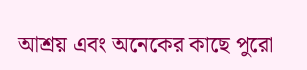আশ্রয় এবং অনেকের কাছে পুরো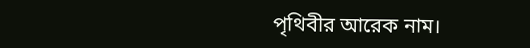পৃথিবীর আরেক নাম।